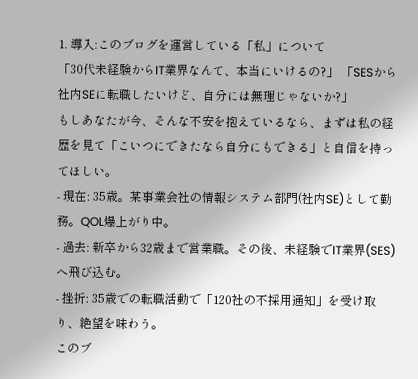1. 導入:このブログを運営している「私」について
「30代未経験からIT業界なんて、本当にいけるの?」 「SESから社内SEに転職したいけど、自分には無理じゃないか?」
もしあなたが今、そんな不安を抱えているなら、まずは私の経歴を見て「こいつにできたなら自分にもできる」と自信を持ってほしい。
- 現在: 35歳。某事業会社の情報システム部門(社内SE)として勤務。QOL爆上がり中。
- 過去: 新卒から32歳まで営業職。その後、未経験でIT業界(SES)へ飛び込む。
- 挫折: 35歳での転職活動で「120社の不採用通知」を受け取り、絶望を味わう。
このブ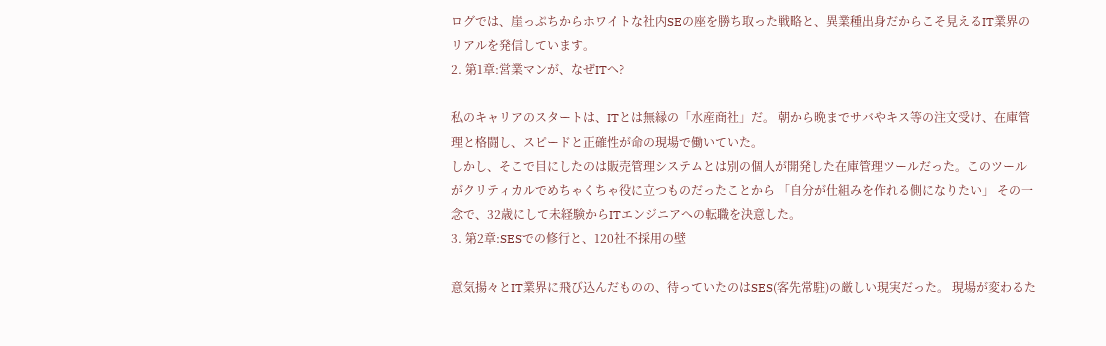ログでは、崖っぷちからホワイトな社内SEの座を勝ち取った戦略と、異業種出身だからこそ見えるIT業界のリアルを発信しています。
2. 第1章:営業マンが、なぜITへ?

私のキャリアのスタートは、ITとは無縁の「水産商社」だ。 朝から晩までサバやキス等の注文受け、在庫管理と格闘し、スピードと正確性が命の現場で働いていた。
しかし、そこで目にしたのは販売管理システムとは別の個人が開発した在庫管理ツールだった。このツールがクリティカルでめちゃくちゃ役に立つものだったことから 「自分が仕組みを作れる側になりたい」 その一念で、32歳にして未経験からITエンジニアへの転職を決意した。
3. 第2章:SESでの修行と、120社不採用の壁

意気揚々とIT業界に飛び込んだものの、待っていたのはSES(客先常駐)の厳しい現実だった。 現場が変わるた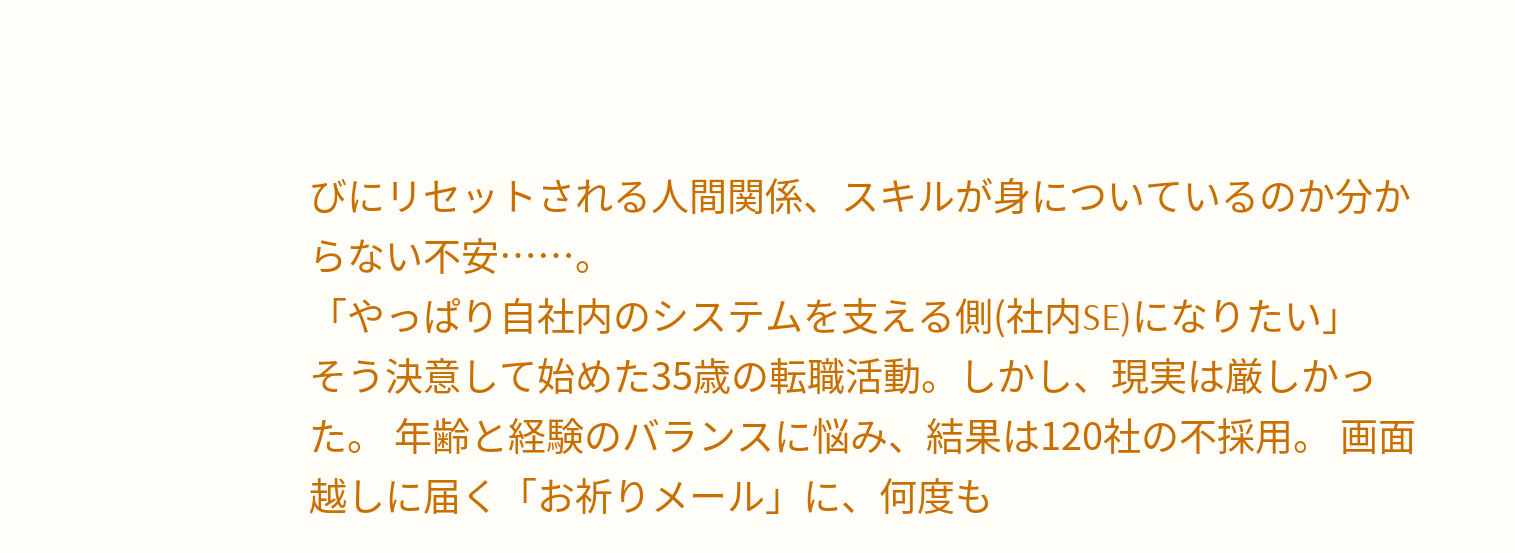びにリセットされる人間関係、スキルが身についているのか分からない不安……。
「やっぱり自社内のシステムを支える側(社内SE)になりたい」
そう決意して始めた35歳の転職活動。しかし、現実は厳しかった。 年齢と経験のバランスに悩み、結果は120社の不採用。 画面越しに届く「お祈りメール」に、何度も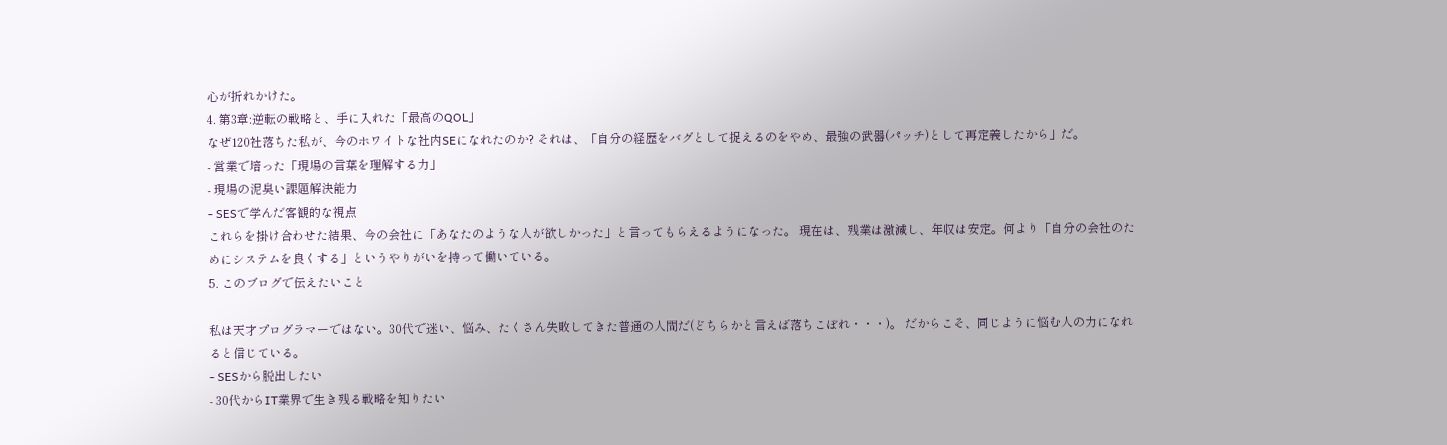心が折れかけた。
4. 第3章:逆転の戦略と、手に入れた「最高のQOL」
なぜ120社落ちた私が、今のホワイトな社内SEになれたのか? それは、「自分の経歴をバグとして捉えるのをやめ、最強の武器(パッチ)として再定義したから」だ。
- 営業で培った「現場の言葉を理解する力」
- 現場の泥臭い課題解決能力
- SESで学んだ客観的な視点
これらを掛け合わせた結果、今の会社に「あなたのような人が欲しかった」と言ってもらえるようになった。 現在は、残業は激減し、年収は安定。何より「自分の会社のためにシステムを良くする」というやりがいを持って働いている。
5. このブログで伝えたいこと

私は天才プログラマーではない。30代で迷い、悩み、たくさん失敗してきた普通の人間だ(どちらかと言えば落ちこぼれ・・・)。 だからこそ、同じように悩む人の力になれると信じている。
- SESから脱出したい
- 30代からIT業界で生き残る戦略を知りたい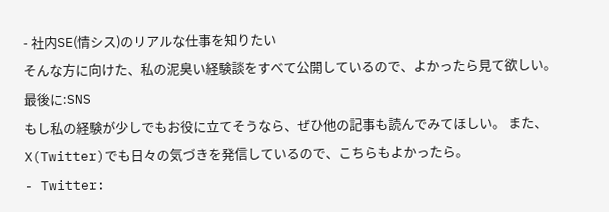- 社内SE(情シス)のリアルな仕事を知りたい
そんな方に向けた、私の泥臭い経験談をすべて公開しているので、よかったら見て欲しい。
最後に:SNS
もし私の経験が少しでもお役に立てそうなら、ぜひ他の記事も読んでみてほしい。 また、X(Twitter)でも日々の気づきを発信しているので、こちらもよかったら。
- Twitter: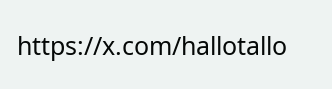https://x.com/hallotallo